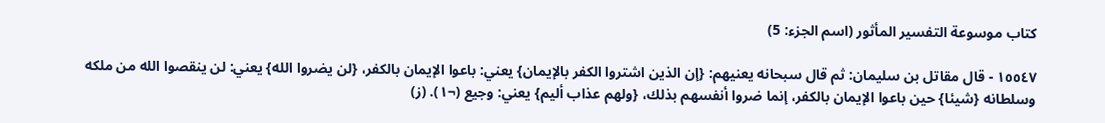كتاب موسوعة التفسير المأثور (اسم الجزء: 5)

١٥٥٤٧ - قال مقاتل بن سليمان: ثم قال سبحانه يعنيهم: {إن الذين اشتروا الكفر بالإيمان} يعني: باعوا الإيمان بالكفر، {لن يضروا الله} يعني: لن ينقصوا الله من ملكه وسلطانه {شيئا} حين باعوا الإيمان بالكفر، إنما ضروا أنفسهم بذلك، {ولهم عذاب أليم} يعني: وجيع (¬١). (ز)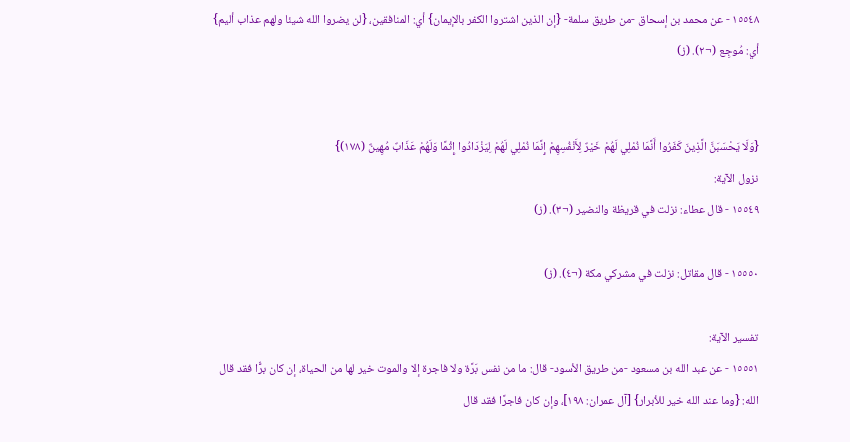١٥٥٤٨ - عن محمد بن إسحاق -من طريق سلمة- {إن الذين اشتروا الكفر بالإيمان} أي: المنافقين، {لن يضروا الله شيئا ولهم عذاب أليم} أي: مُوجِع (¬٢). (ز)


{وَلَا يَحْسَبَنَّ الَّذِينَ كَفَرُوا أَنَّمَا نُمْلِي لَهُمْ خَيْرٌ لِأَنْفُسِهِمْ إِنَّمَا نُمْلِي لَهُمْ لِيَزْدَادُوا إِثْمًا وَلَهُمْ عَذَابٌ مُهِينٌ (١٧٨)}
نزول الآية:
١٥٥٤٩ - قال عطاء: نزلت في قريظة والنضير (¬٣). (ز)

١٥٥٥٠ - قال مقاتل: نزلت في مشركي مكة (¬٤). (ز)

تفسير الآية:
١٥٥٥١ - عن عبد الله بن مسعود -من طريق الأسود- قال: ما من نفس بَرَّة ولا فاجرة إلا والموت خير لها من الحياة، إن كان برًّا فقد قال الله: {وما عند الله خير للأبرار} [آل عمران: ١٩٨]، وإن كان فاجرًا فقد قال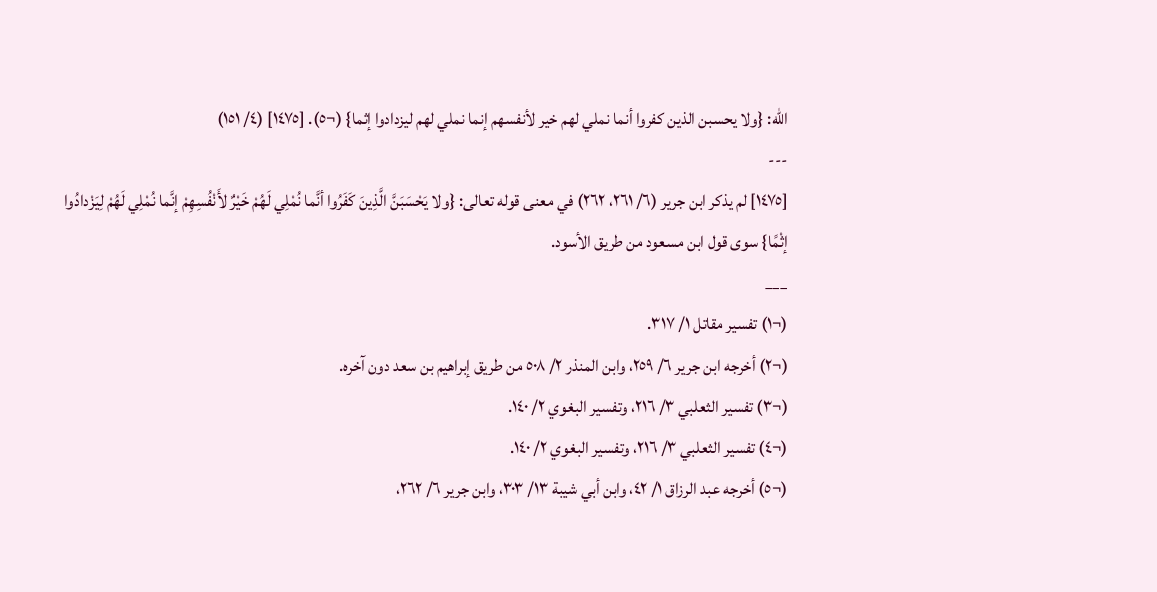الله: {ولا يحسبن الذين كفروا أنما نملي لهم خير لأنفسهم إنما نملي لهم ليزدادوا إثما} (¬٥). [١٤٧٥] (٤/ ١٥١)
---
[١٤٧٥] لم يذكر ابن جرير (٦/ ٢٦١، ٢٦٢) في معنى قوله تعالى: {ولا يَحْسَبَنَّ الَّذِينَ كَفَرُوا أنَّما نُمْلِي لَهُمْ خَيْرٌ لأَنْفُسِهِمْ إنَّما نُمْلِي لَهُمْ لِيَزْدادُوا إثْمًا} سوى قول ابن مسعود من طريق الأسود.
___
(¬١) تفسير مقاتل ١/ ٣١٧.
(¬٢) أخرجه ابن جرير ٦/ ٢٥٩، وابن المنذر ٢/ ٥٠٨ من طريق إبراهيم بن سعد دون آخره.
(¬٣) تفسير الثعلبي ٣/ ٢١٦، وتفسير البغوي ٢/ ١٤٠.
(¬٤) تفسير الثعلبي ٣/ ٢١٦، وتفسير البغوي ٢/ ١٤٠.
(¬٥) أخرجه عبد الرزاق ١/ ٤٢، وابن أبي شيبة ١٣/ ٣٠٣، وابن جرير ٦/ ٢٦٢،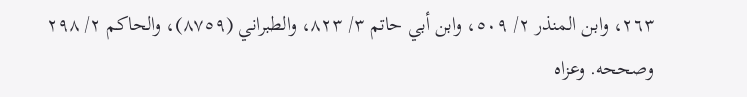٢٦٣، وابن المنذر ٢/ ٥٠٩، وابن أبي حاتم ٣/ ٨٢٣، والطبراني (٨٧٥٩)، والحاكم ٢/ ٢٩٨ وصححه. وعزاه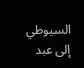السيوطي إلى عبد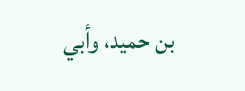بن حميد، وأبي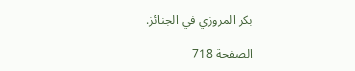بكر المروزي في الجنائز.

الصفحة 718